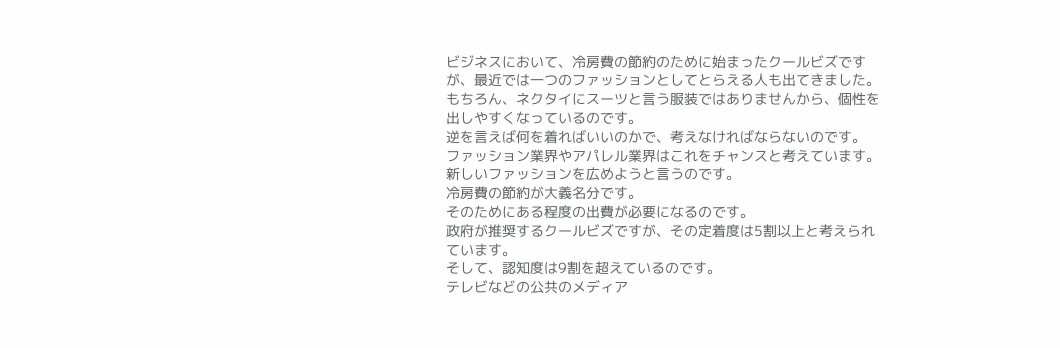ビジネスにおいて、冷房費の節約のために始まったクールビズですが、最近では一つのファッションとしてとらえる人も出てきました。
もちろん、ネクタイにスーツと言う服装ではありませんから、個性を出しやすくなっているのです。
逆を言えば何を着ればいいのかで、考えなければならないのです。
ファッション業界やアパレル業界はこれをチャンスと考えています。
新しいファッションを広めようと言うのです。
冷房費の節約が大義名分です。
そのためにある程度の出費が必要になるのです。
政府が推奨するクールビズですが、その定着度は5割以上と考えられています。
そして、認知度は9割を超えているのです。
テレビなどの公共のメディア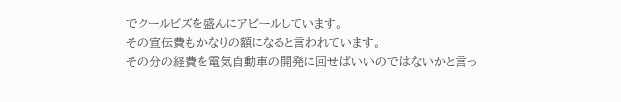でクールビズを盛んにアピールしています。
その宣伝費もかなりの額になると言われています。
その分の経費を電気自動車の開発に回せばいいのではないかと言っ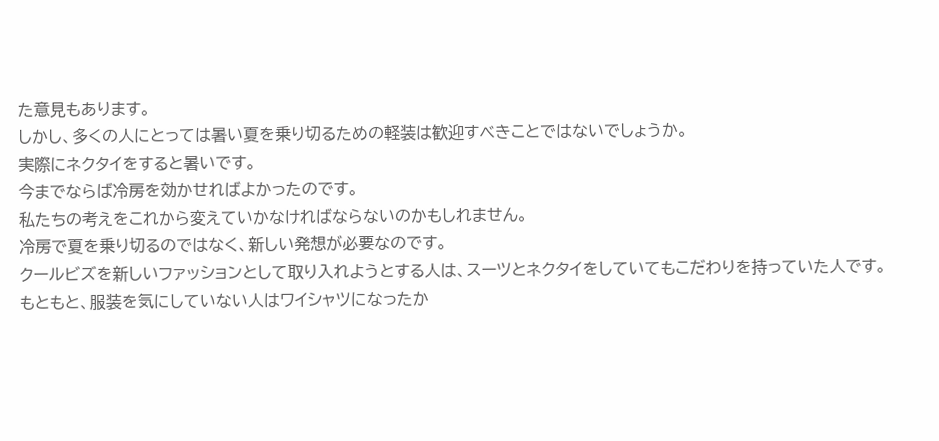た意見もあります。
しかし、多くの人にとっては暑い夏を乗り切るための軽装は歓迎すべきことではないでしょうか。
実際にネクタイをすると暑いです。
今までならば冷房を効かせればよかったのです。
私たちの考えをこれから変えていかなければならないのかもしれません。
冷房で夏を乗り切るのではなく、新しい発想が必要なのです。
クールビズを新しいファッションとして取り入れようとする人は、スーツとネクタイをしていてもこだわりを持っていた人です。
もともと、服装を気にしていない人はワイシャツになったか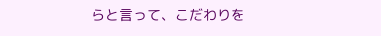らと言って、こだわりを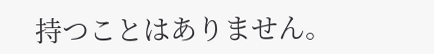持つことはありません。